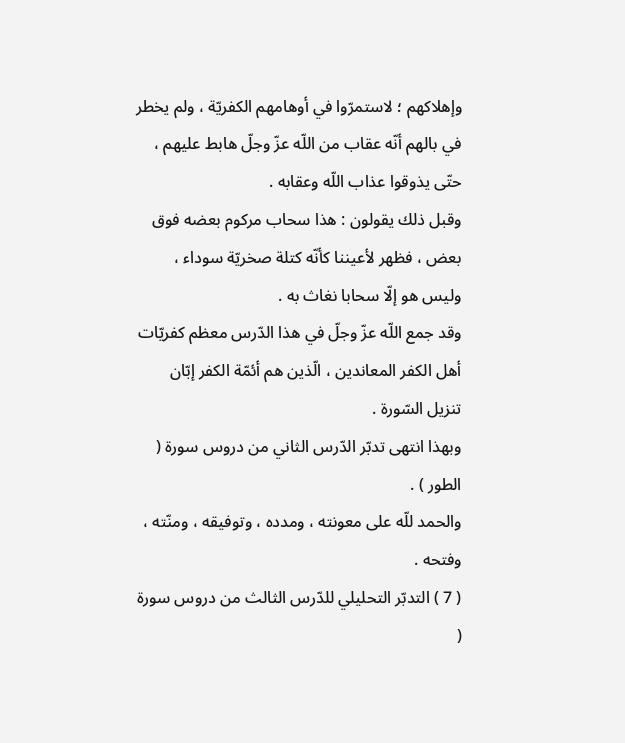وإهلاكهم ؛ لاستمرّوا في أوهامهم الكفريّة ، ولم يخطر في بالهم أنّه عقاب من اللّه عزّ وجلّ هابط عليهم ، حتّى يذوقوا عذاب اللّه وعقابه .
وقبل ذلك يقولون : هذا سحاب مركوم بعضه فوق بعض ، فظهر لأعيننا كأنّه كتلة صخريّة سوداء ، وليس هو إلّا سحابا نغاث به .
وقد جمع اللّه عزّ وجلّ في هذا الدّرس معظم كفريّات أهل الكفر المعاندين ، الّذين هم أئمّة الكفر إبّان تنزيل السّورة .
وبهذا انتهى تدبّر الدّرس الثاني من دروس سورة ( الطور ) .
والحمد للّه على معونته ، ومدده ، وتوفيقه ، ومنّته ، وفتحه .
( 7 ) التدبّر التحليلي للدّرس الثالث من دروس سورة (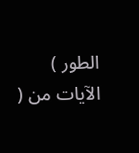الطور ) الآيات من (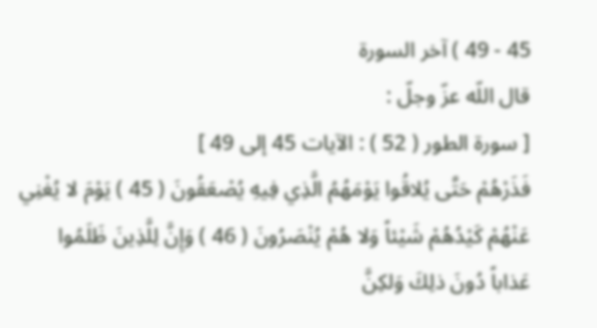45 - 49 ) آخر السورة
قال اللّه عزّ وجلّ :
[ سورة الطور ( 52 ) : الآيات 45 إلى 49 ]
فَذَرْهُمْ حَتَّى يُلاقُوا يَوْمَهُمُ الَّذِي فِيهِ يُصْعَقُونَ ( 45 ) يَوْمَ لا يُغْنِي عَنْهُمْ كَيْدُهُمْ شَيْئاً وَلا هُمْ يُنْصَرُونَ ( 46 ) وَإِنَّ لِلَّذِينَ ظَلَمُوا عَذاباً دُونَ ذلِكَ وَلكِنَّ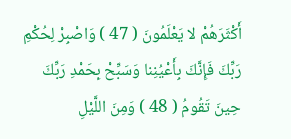أَكْثَرَهُمْ لا يَعْلَمُونَ ( 47 ) وَاصْبِرْ لِحُكْمِ رَبِّكَ فَإِنَّكَ بِأَعْيُنِنا وَسَبِّحْ بِحَمْدِ رَبِّكَ حِينَ تَقُومُ ( 48 ) وَمِنَ اللَّيْلِ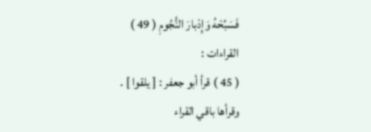فَسَبِّحْهُ وَإِدْبارَ النُّجُومِ ( 49 )
القراءات :
( 45 ) قرأ أبو جعفر : [ يلقوا ] .
وقرأها باقي القراء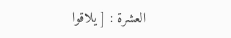العشرة : [ يلاقوا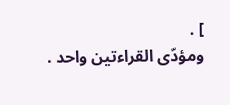] .
ومؤدّى القراءتين واحد .